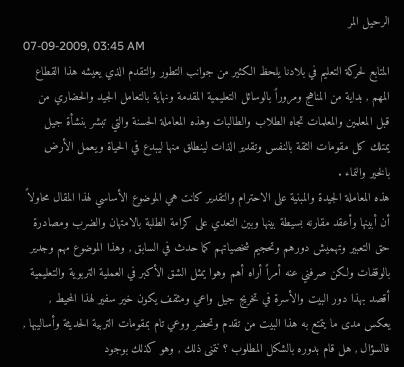الرحيل المر
07-09-2009, 03:45 AM
المتابع لحركة التعليم في بلادنا يلحظ الكثير من جوانب التطور والتقدم الذي يعيشه هذا القطاع المهم , بداية من المناهج ومروراً بالوسائل التعليمية المقدمة ونهاية بالتعامل الجيد والحضاري من قبل المعلمين والمعلمات تجاه الطلاب والطالبات وهذه المعاملة الحسنة والتي تبشر بنشأة جيل يمتلك كل مقومات الثقة بالنفس وتقدير الذات لينطلق منها ليبدع في الحياة ويعمل الأرض بالخير والنماء .
هذه المعاملة الجيدة والمبنية على الاحترام والتقدير كانت هي الموضوع الأساسي لهذا المقال محاولاً أن أبينها وأعقد مقارنه بسيطة بينها وبين التعدي على كرامة الطلبة بالامتهان والضرب ومصادرة حق التعبير وتهميش دورهم وتحجيم شخصياتهم كما حدث في السابق , وهذا الموضوع مهم وجدير بالوقفات ولكن صرفني عنه أمراً أراه أهم وهوا يمثل الشق الأكبر في العملية التربوية والتعليمية أقصد بهذا دور البيت والأسرة في تخريج جيل واعي ومثقف يكون خير سفير لهذا المحيط , يعكس مدى ما يتمتع به هذا البيت من تقدم وتحضر ووعي تام بمقومات التربية الحديثة وأساليبها , فالسؤال , هل قام بدوره بالشكل المطلوب ؟ نتمنى ذلك , وهو كذلك بوجود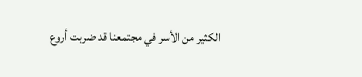الكثير من الأسر في مجتمعنا قد ضربت أروع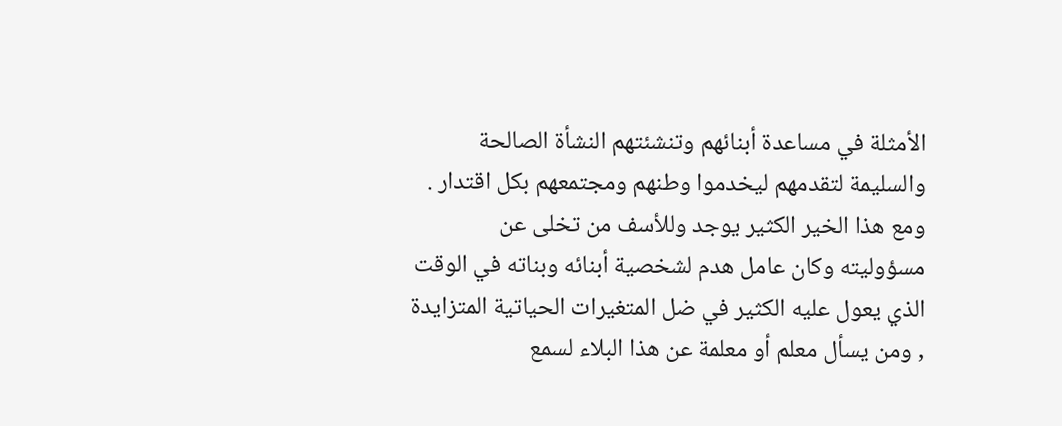الأمثلة في مساعدة أبنائهم وتنشئتهم النشأة الصالحة والسليمة لتقدمهم ليخدموا وطنهم ومجتمعهم بكل اقتدار .
ومع هذا الخير الكثير يوجد وللأسف من تخلى عن مسؤوليته وكان عامل هدم لشخصية أبنائه وبناته في الوقت الذي يعول عليه الكثير في ضل المتغيرات الحياتية المتزايدة , ومن يسأل معلم أو معلمة عن هذا البلاء لسمع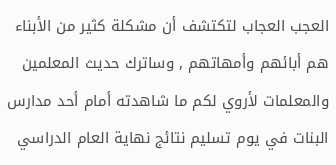العجب العجاب لتكتشف أن مشكلة كثير من الأبناء هم أبائهم وأمهاتهم , وساترك حديث المعلمين والمعلمات لأروي لكم ما شاهدته أمام أحد مدارس البنات في يوم تسليم نتائج نهاية العام الدراسي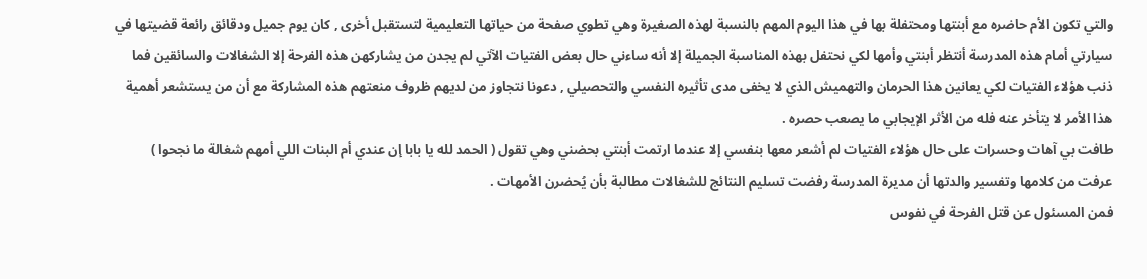والتي تكون الأم حاضره مع أبنتها ومحتفلة بها في هذا اليوم المهم بالنسبة لهذه الصغيرة وهي تطوي صفحة من حياتها التعليمية لتستقبل أخرى , كان يوم جميل ودقائق رائعة قضيتها في سيارتي أمام هذه المدرسة أنتظر أبنتي وأمها لكي نحتفل بهذه المناسبة الجميلة إلا أنه ساءني حال بعض الفتيات الآتي لم يجدن من يشاركهن هذه الفرحة إلا الشغالات والسائقين فما ذنب هؤلاء الفتيات لكي يعانين هذا الحرمان والتهميش الذي لا يخفى مدى تأثيره النفسي والتحصيلي , دعونا نتجاوز من لديهم ظروف منعتهم هذه المشاركة مع أن من يستشعر أهمية هذا الأمر لا يتأخر عنه فله من الأثر الإيجابي ما يصعب حصره .
طافت بي آهات وحسرات على حال هؤلاء الفتيات لم أشعر معها بنفسي إلا عندما ارتمت أبنتي بحضني وهي تقول ( الحمد لله يا بابا إن عندي أم البنات اللي أمهم شغالة ما نجحوا ) عرفت من كلامها وتفسير والدتها أن مديرة المدرسة رفضت تسليم النتائج للشغالات مطالبة بأن يُحضرن الأمهات .
فمن المسئول عن قتل الفرحة في نفوس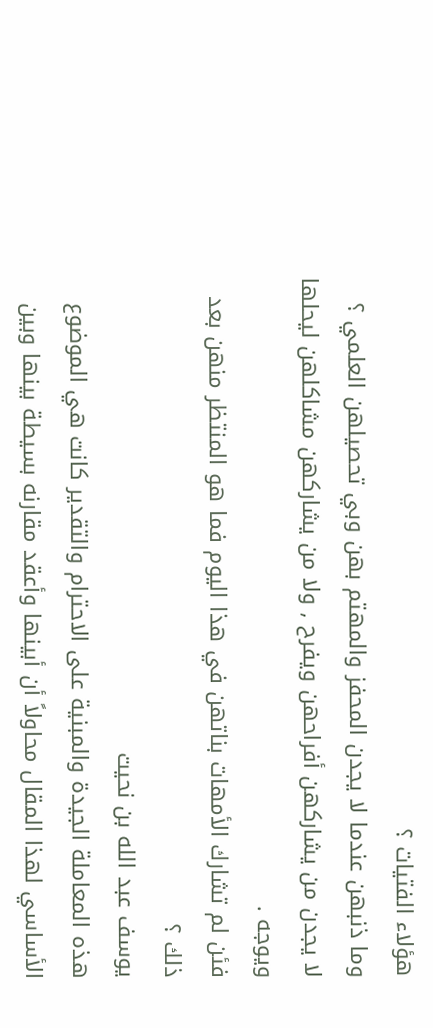هؤلاء الفتيات ؟
وما ذنبهن عندما لا يجدن المحفز والمهتم بهن وبي تحصيلهن العلمي ؟
لا يجدن من يشاركهن أفراحهن ويفرح , ولا من يشاركهن مشاكلهن ليحلها ويوجه .
فئن لم تشارك الأمهات بناتهن في هذا اليوم فما هو المنتظر منهن بعد ذلك ؟
يوسف عبد الله بن نحيت
هذه المعاملة الجيدة والمبنية على الاحترام والتقدير كانت هي الموضوع الأساسي لهذا المقال محاولاً أن أبينها وأعقد مقارنه بسيطة بينها وبين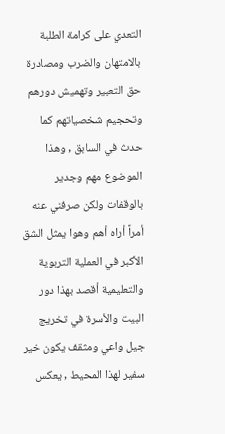التعدي على كرامة الطلبة بالامتهان والضرب ومصادرة حق التعبير وتهميش دورهم وتحجيم شخصياتهم كما حدث في السابق , وهذا الموضوع مهم وجدير بالوقفات ولكن صرفني عنه أمراً أراه أهم وهوا يمثل الشق الأكبر في العملية التربوية والتعليمية أقصد بهذا دور البيت والأسرة في تخريج جيل واعي ومثقف يكون خير سفير لهذا المحيط , يعكس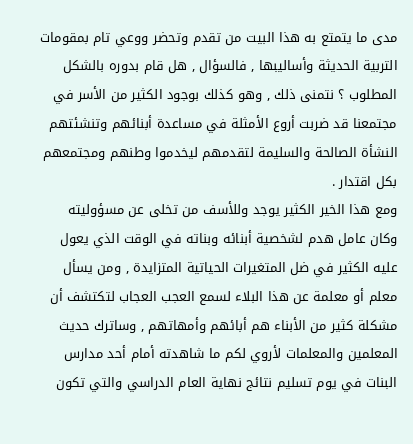مدى ما يتمتع به هذا البيت من تقدم وتحضر ووعي تام بمقومات التربية الحديثة وأساليبها , فالسؤال , هل قام بدوره بالشكل المطلوب ؟ نتمنى ذلك , وهو كذلك بوجود الكثير من الأسر في مجتمعنا قد ضربت أروع الأمثلة في مساعدة أبنائهم وتنشئتهم النشأة الصالحة والسليمة لتقدمهم ليخدموا وطنهم ومجتمعهم بكل اقتدار .
ومع هذا الخير الكثير يوجد وللأسف من تخلى عن مسؤوليته وكان عامل هدم لشخصية أبنائه وبناته في الوقت الذي يعول عليه الكثير في ضل المتغيرات الحياتية المتزايدة , ومن يسأل معلم أو معلمة عن هذا البلاء لسمع العجب العجاب لتكتشف أن مشكلة كثير من الأبناء هم أبائهم وأمهاتهم , وساترك حديث المعلمين والمعلمات لأروي لكم ما شاهدته أمام أحد مدارس البنات في يوم تسليم نتائج نهاية العام الدراسي والتي تكون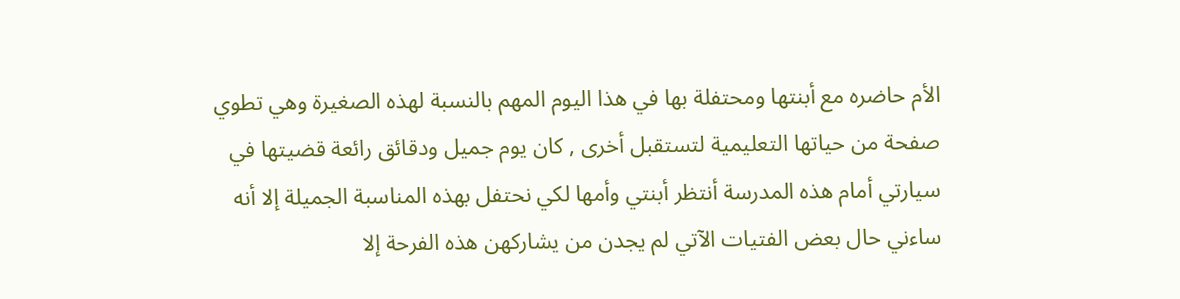الأم حاضره مع أبنتها ومحتفلة بها في هذا اليوم المهم بالنسبة لهذه الصغيرة وهي تطوي صفحة من حياتها التعليمية لتستقبل أخرى , كان يوم جميل ودقائق رائعة قضيتها في سيارتي أمام هذه المدرسة أنتظر أبنتي وأمها لكي نحتفل بهذه المناسبة الجميلة إلا أنه ساءني حال بعض الفتيات الآتي لم يجدن من يشاركهن هذه الفرحة إلا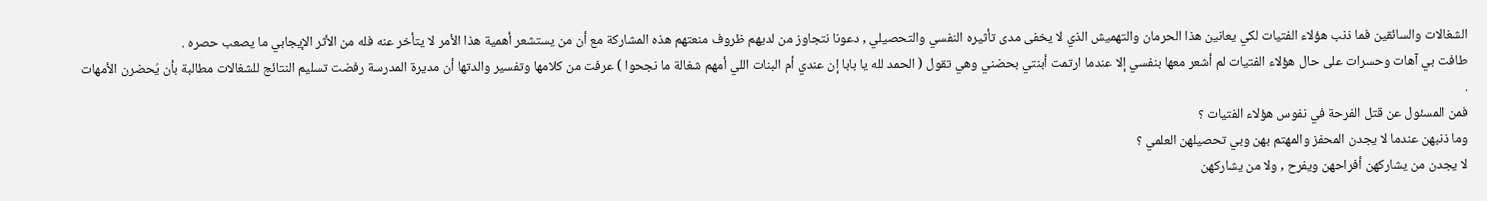الشغالات والسائقين فما ذنب هؤلاء الفتيات لكي يعانين هذا الحرمان والتهميش الذي لا يخفى مدى تأثيره النفسي والتحصيلي , دعونا نتجاوز من لديهم ظروف منعتهم هذه المشاركة مع أن من يستشعر أهمية هذا الأمر لا يتأخر عنه فله من الأثر الإيجابي ما يصعب حصره .
طافت بي آهات وحسرات على حال هؤلاء الفتيات لم أشعر معها بنفسي إلا عندما ارتمت أبنتي بحضني وهي تقول ( الحمد لله يا بابا إن عندي أم البنات اللي أمهم شغالة ما نجحوا ) عرفت من كلامها وتفسير والدتها أن مديرة المدرسة رفضت تسليم النتائج للشغالات مطالبة بأن يُحضرن الأمهات .
فمن المسئول عن قتل الفرحة في نفوس هؤلاء الفتيات ؟
وما ذنبهن عندما لا يجدن المحفز والمهتم بهن وبي تحصيلهن العلمي ؟
لا يجدن من يشاركهن أفراحهن ويفرح , ولا من يشاركهن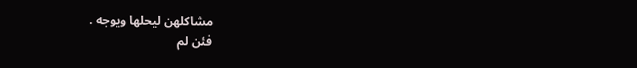مشاكلهن ليحلها ويوجه .
فئن لم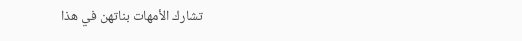تشارك الأمهات بناتهن في هذا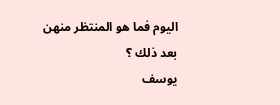اليوم فما هو المنتظر منهن بعد ذلك ؟
يوسف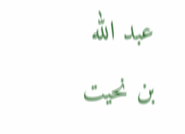عبد الله بن نحيت